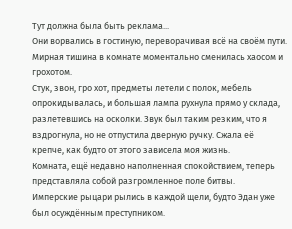Тут должна была быть реклама...
Они ворвались в гостиную, переворачивая всё на своём пути.
Мирная тишина в комнате моментально сменилась хаосом и грохотом.
Стук, звон, гро хот, предметы летели с полок, мебель опрокидывалась, и большая лампа рухнула прямо у склада, разлетевшись на осколки. Звук был таким резким, что я вздрогнула, но не отпустила дверную ручку. Сжала её крепче, как будто от этого зависела моя жизнь.
Комната, ещё недавно наполненная спокойствием, теперь представляла собой разгромленное поле битвы.
Имперские рыцари рылись в каждой щели, будто Эдан уже был осуждённым преступником.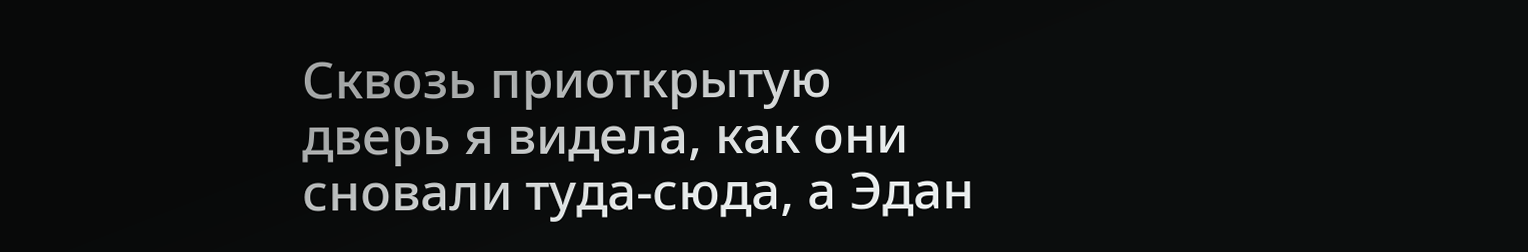Сквозь приоткрытую дверь я видела, как они сновали туда-сюда, а Эдан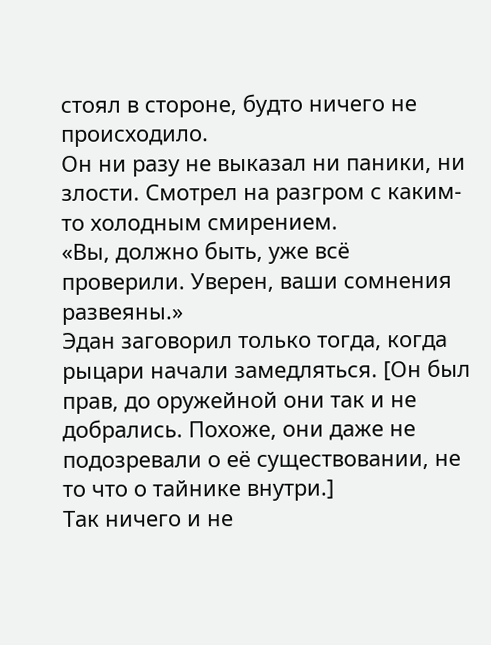стоял в стороне, будто ничего не происходило.
Он ни разу не выказал ни паники, ни злости. Смотрел на разгром с каким-то холодным смирением.
«Вы, должно быть, уже всё проверили. Уверен, ваши сомнения развеяны.»
Эдан заговорил только тогда, когда рыцари начали замедляться. [Он был прав, до оружейной они так и не добрались. Похоже, они даже не подозревали о её существовании, не то что о тайнике внутри.]
Так ничего и не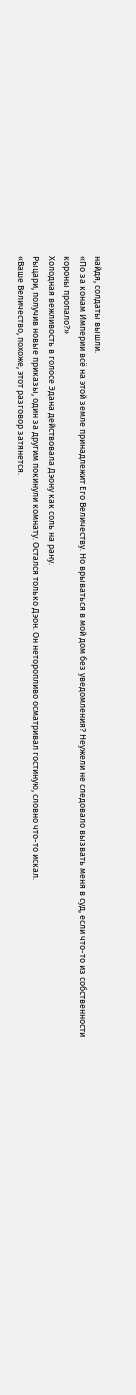найдя, солдаты вышли.
«По за конам Империи всё на этой земле принадлежит Его Величеству. Но врываться в мой дом без уведомления? Неужели не следовало вызвать меня в суд, если что-то из собственности короны пропало?»
Холодная вежливость в голосе Эдана действовала Дэону как соль на рану.
Рыцари, получив новые приказы, один за другим покинули комнату. Остался только Дэон. Он неторопливо осматривал гостиную, словно что-то искал.
«Ваше Величество, похоже, этот разговор затянется.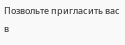Позвольте пригласить вас в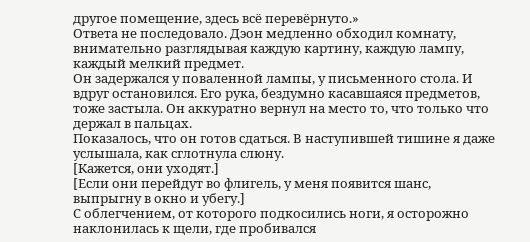другое помещение, здесь всё перевёрнуто.»
Ответа не последовало. Дэон медленно обходил комнату, внимательно разглядывая каждую картину, каждую лампу, каждый мелкий предмет.
Он задержался у поваленной лампы, у письменного стола. И вдруг остановился. Его рука, бездумно касавшаяся предметов, тоже застыла. Он аккуратно вернул на место то, что только что держал в пальцах.
Показалось, что он готов сдаться. В наступившей тишине я даже услышала, как сглотнула слюну.
[Кажется, они уходят.]
[Если они перейдут во флигель, у меня появится шанс, выпрыгну в окно и убегу.]
С облегчением, от которого подкосились ноги, я осторожно наклонилась к щели, где пробивался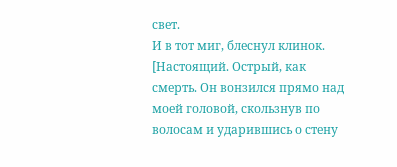свет.
И в тот миг, блеснул клинок.
[Настоящий. Острый, как смерть. Он вонзился прямо над моей головой, скользнув по волосам и ударившись о стену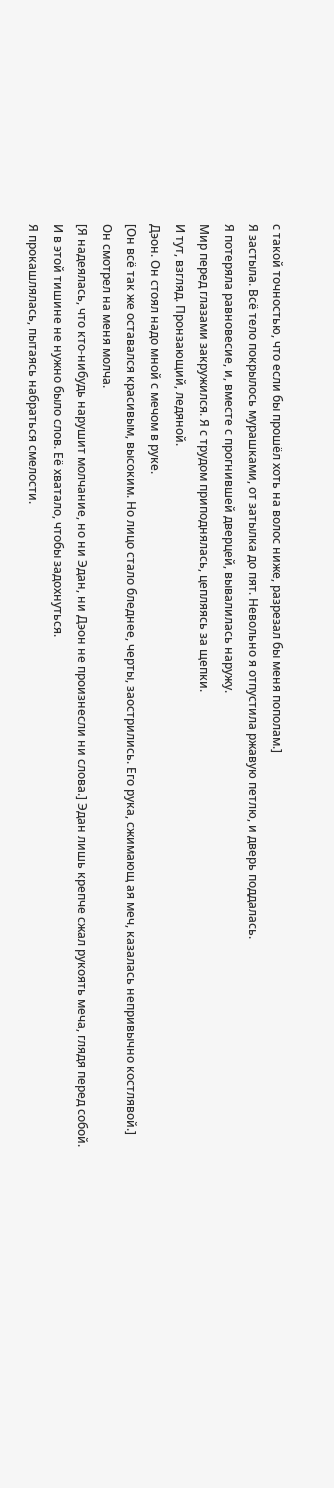с такой точностью, что если бы прошёл хоть на волос ниже, разрезал бы меня пополам.]
Я застыла. Всё тело покрылось мурашками, от затылка до пят. Невольно я отпустила ржавую петлю, и дверь поддалась.
Я потеряла равновесие, и, вместе с прогнившей дверцей, вывалилась наружу.
Мир перед глазами закружился. Я с трудом приподнялась, цепляясь за щепки.
И тут, взгляд. Пронзающий, ледяной.
Дэон. Он стоял надо мной с мечом в руке.
[Он всё так же оставался красивым, высоким. Но лицо стало бледнее, черты, заострились. Его рука, сжимающ ая меч, казалась непривычно костлявой.]
Он смотрел на меня молча.
[Я надеялась, что кто-нибудь нарушит молчание, но ни Эдан, ни Дэон не произнесли ни слова.] Эдан лишь крепче сжал рукоять меча, глядя перед собой.
И в этой тишине не нужно было слов. Её хватало, чтобы задохнуться.
Я прокашлялась, пытаясь набраться смелости.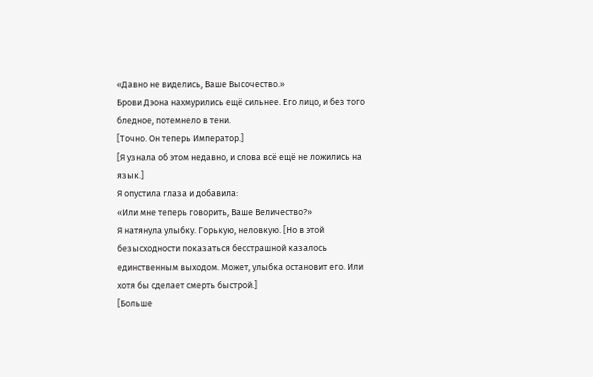«Давно не виделись, Ваше Высочество.»
Брови Дэона нахмурились ещё сильнее. Его лицо, и без того бледное, потемнело в тени.
[Точно. Он теперь Император.]
[Я узнала об этом недавно, и слова всё ещё не ложились на язык.]
Я опустила глаза и добавила:
«Или мне теперь говорить, Ваше Величество?»
Я натянула улыбку. Горькую, неловкую. [Но в этой безысходности показаться бесстрашной казалось единственным выходом. Может, улыбка остановит его. Или хотя бы сделает смерть быстрой.]
[Больше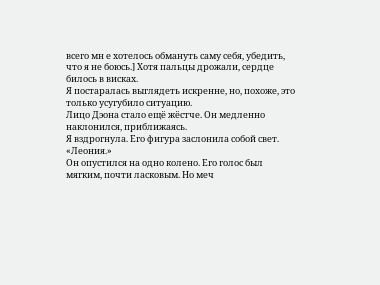всего мн е хотелось обмануть саму себя, убедить, что я не боюсь.] Хотя пальцы дрожали, сердце билось в висках.
Я постаралась выглядеть искренне, но, похоже, это только усугубило ситуацию.
Лицо Дэона стало ещё жёстче. Он медленно наклонился, приближаясь.
Я вздрогнула. Его фигура заслонила собой свет.
«Леония.»
Он опустился на одно колено. Его голос был мягким, почти ласковым. Но меч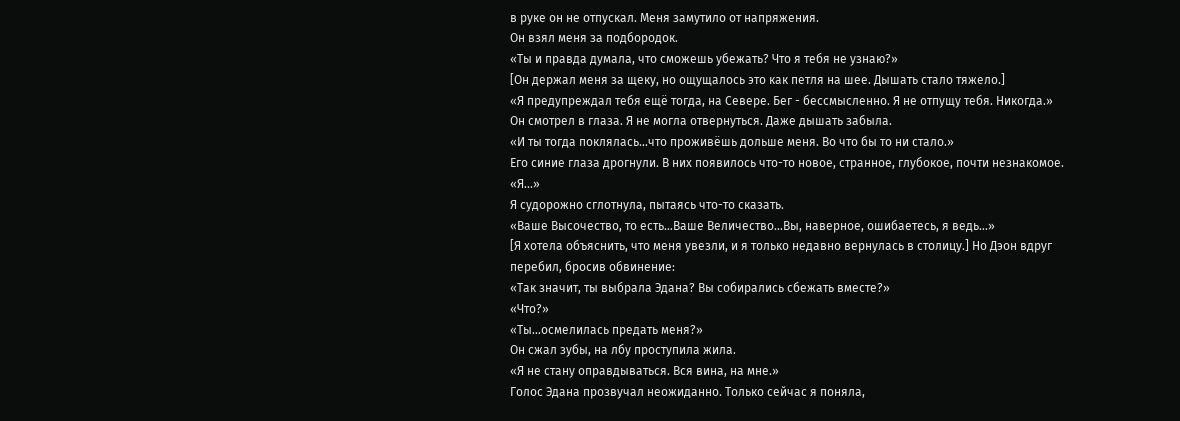в руке он не отпускал. Меня замутило от напряжения.
Он взял меня за подбородок.
«Ты и правда думала, что сможешь убежать? Что я тебя не узнаю?»
[Он держал меня за щеку, но ощущалось это как петля на шее. Дышать стало тяжело.]
«Я предупреждал тебя ещё тогда, на Севере. Бег - бессмысленно. Я не отпущу тебя. Никогда.»
Он смотрел в глаза. Я не могла отвернуться. Даже дышать забыла.
«И ты тогда поклялась...что проживёшь дольше меня. Во что бы то ни стало.»
Его синие глаза дрогнули. В них появилось что-то новое, странное, глубокое, почти незнакомое.
«Я...»
Я судорожно сглотнула, пытаясь что-то сказать.
«Ваше Высочество, то есть…Ваше Величество…Вы, наверное, ошибаетесь, я ведь...»
[Я хотела объяснить, что меня увезли, и я только недавно вернулась в столицу.] Но Дэон вдруг перебил, бросив обвинение:
«Так значит, ты выбрала Эдана? Вы собирались сбежать вместе?»
«Что?»
«Ты…осмелилась предать меня?»
Он сжал зубы, на лбу проступила жила.
«Я не стану оправдываться. Вся вина, на мне.»
Голос Эдана прозвучал неожиданно. Только сейчас я поняла,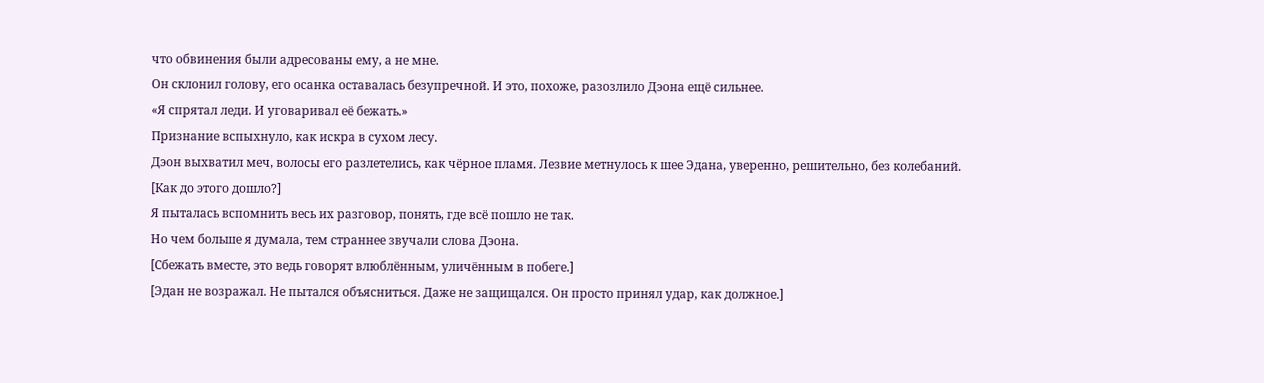что обвинения были адресованы ему, а не мне.
Он склонил голову, его осанка оставалась безупречной. И это, похоже, разозлило Дэона ещё сильнее.
«Я спрятал леди. И уговаривал её бежать.»
Признание вспыхнуло, как искра в сухом лесу.
Дэон выхватил меч, волосы его разлетелись, как чёрное пламя. Лезвие метнулось к шее Эдана, уверенно, решительно, без колебаний.
[Как до этого дошло?]
Я пыталась вспомнить весь их разговор, понять, где всё пошло не так.
Но чем больше я думала, тем страннее звучали слова Дэона.
[Сбежать вместе, это ведь говорят влюблённым, уличённым в побеге.]
[Эдан не возражал. Не пытался объясниться. Даже не защищался. Он просто принял удар, как должное.]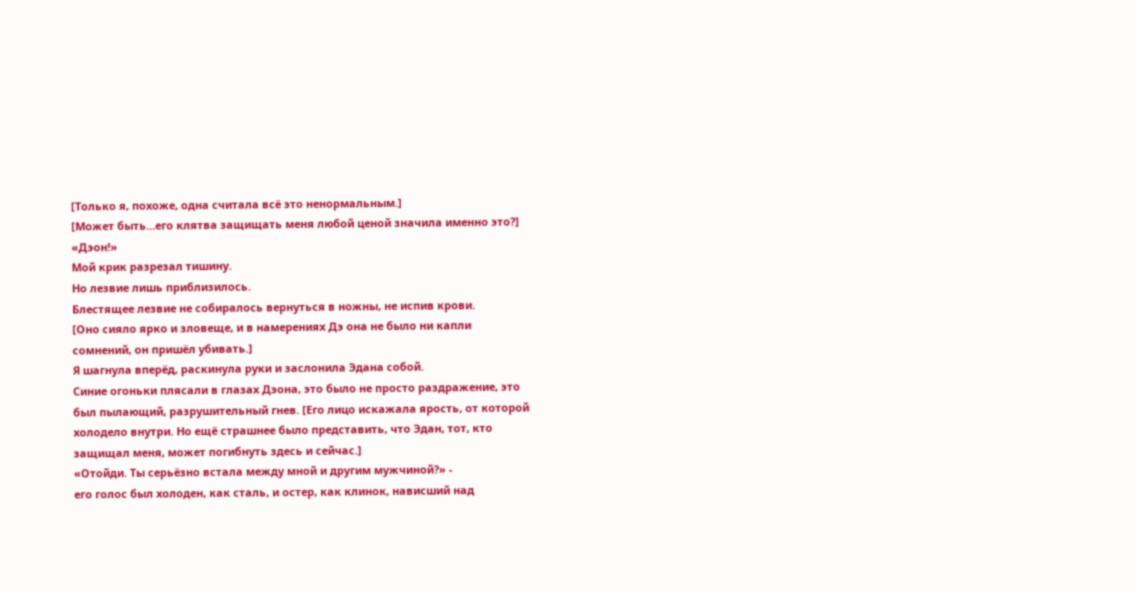[Только я, похоже, одна считала всё это ненормальным.]
[Может быть…его клятва защищать меня любой ценой значила именно это?]
«Дэон!»
Мой крик разрезал тишину.
Но лезвие лишь приблизилось.
Блестящее лезвие не собиралось вернуться в ножны, не испив крови.
[Оно сияло ярко и зловеще, и в намерениях Дэ она не было ни капли сомнений, он пришёл убивать.]
Я шагнула вперёд, раскинула руки и заслонила Эдана собой.
Синие огоньки плясали в глазах Дэона, это было не просто раздражение, это был пылающий, разрушительный гнев. [Его лицо искажала ярость, от которой холодело внутри. Но ещё страшнее было представить, что Эдан, тот, кто защищал меня, может погибнуть здесь и сейчас.]
«Отойди. Ты серьёзно встала между мной и другим мужчиной?» -
его голос был холоден, как сталь, и остер, как клинок, нависший над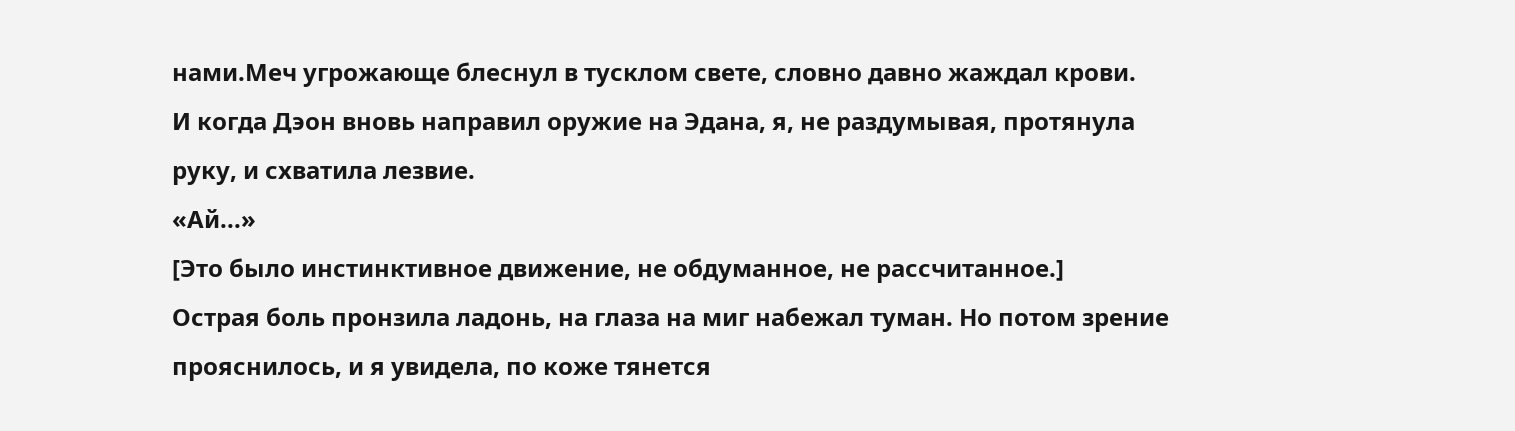нами.Меч угрожающе блеснул в тусклом свете, словно давно жаждал крови.
И когда Дэон вновь направил оружие на Эдана, я, не раздумывая, протянула руку, и схватила лезвие.
«Ай...»
[Это было инстинктивное движение, не обдуманное, не рассчитанное.]
Острая боль пронзила ладонь, на глаза на миг набежал туман. Но потом зрение прояснилось, и я увидела, по коже тянется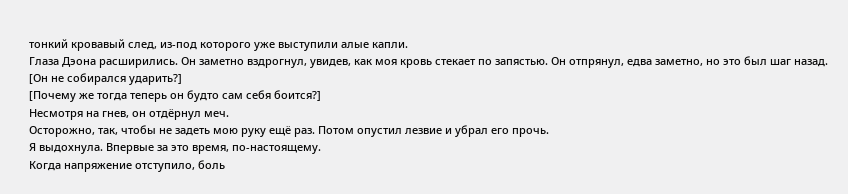тонкий кровавый след, из-под которого уже выступили алые капли.
Глаза Дэона расширились. Он заметно вздрогнул, увидев, как моя кровь стекает по запястью. Он отпрянул, едва заметно, но это был шаг назад.
[Он не собирался ударить?]
[Почему же тогда теперь он будто сам себя боится?]
Несмотря на гнев, он отдёрнул меч.
Осторожно, так, чтобы не задеть мою руку ещё раз. Потом опустил лезвие и убрал его прочь.
Я выдохнула. Впервые за это время, по-настоящему.
Когда напряжение отступило, боль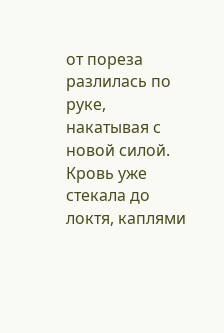от пореза разлилась по руке, накатывая с новой силой. Кровь уже стекала до локтя, каплями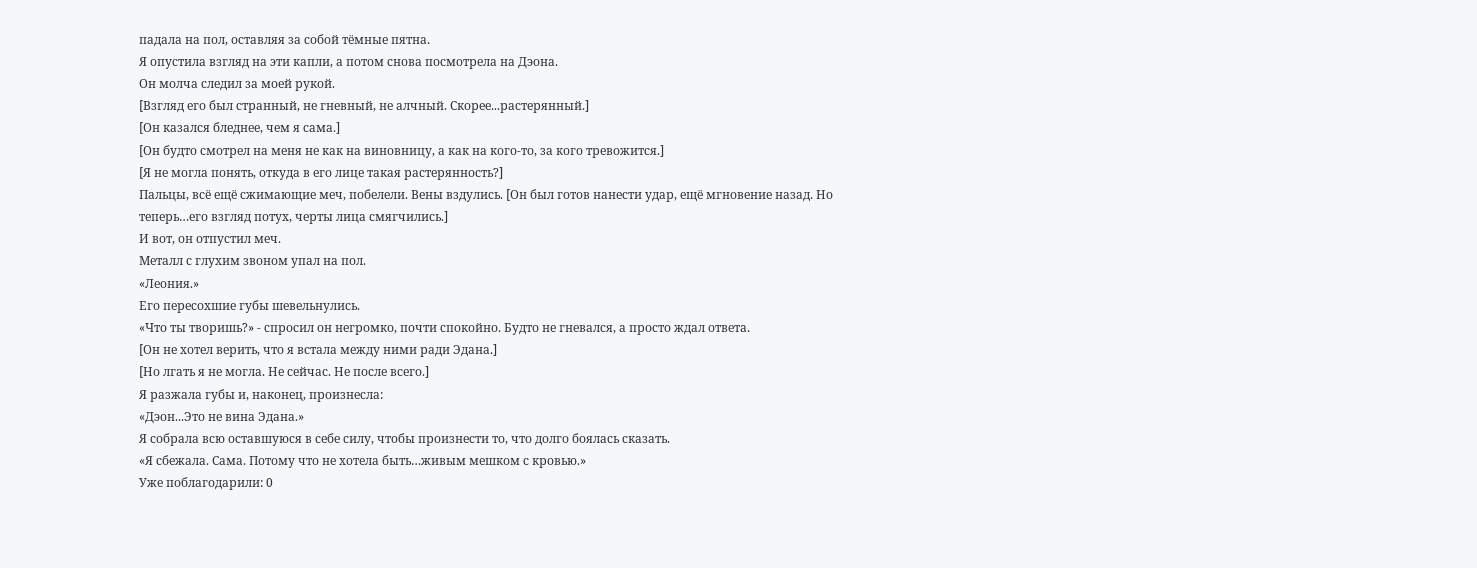падала на пол, оставляя за собой тёмные пятна.
Я опустила взгляд на эти капли, а потом снова посмотрела на Дэона.
Он молча следил за моей рукой.
[Взгляд его был странный, не гневный, не алчный. Скорее...растерянный.]
[Он казался бледнее, чем я сама.]
[Он будто смотрел на меня не как на виновницу, а как на кого-то, за кого тревожится.]
[Я не могла понять, откуда в его лице такая растерянность?]
Пальцы, всё ещё сжимающие меч, побелели. Вены вздулись. [Он был готов нанести удар, ещё мгновение назад. Но теперь…его взгляд потух, черты лица смягчились.]
И вот, он отпустил меч.
Металл с глухим звоном упал на пол.
«Леония.»
Его пересохшие губы шевельнулись.
«Что ты творишь?» - спросил он негромко, почти спокойно. Будто не гневался, а просто ждал ответа.
[Он не хотел верить, что я встала между ними ради Эдана.]
[Но лгать я не могла. Не сейчас. Не после всего.]
Я разжала губы и, наконец, произнесла:
«Дэон...Это не вина Эдана.»
Я собрала всю оставшуюся в себе силу, чтобы произнести то, что долго боялась сказать.
«Я сбежала. Сама. Потому что не хотела быть…живым мешком с кровью.»
Уже поблагодарили: 0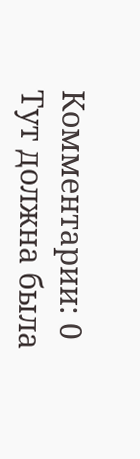Комментарии: 0
Тут должна была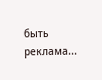быть реклама...